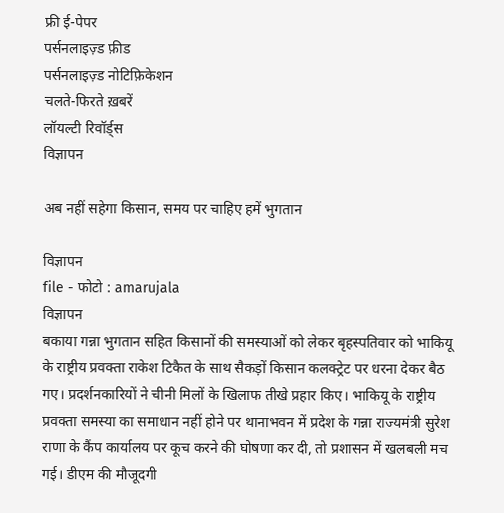फ्री ई-पेपर
पर्सनलाइज़्ड फ़ीड
पर्सनलाइज़्ड नोटिफ़िकेशन
चलते-फिरते ख़बरें
लॉयल्टी रिवॉर्ड्स
विज्ञापन

अब नहीं सहेगा किसान, समय पर चाहिए हमें भुगतान

विज्ञापन
file - फोटो : amarujala
विज्ञापन
बकाया गन्ना भुगतान सहित किसानों की समस्याओं को लेकर बृहस्पतिवार को भाकियू के राष्ट्रीय प्रवक्ता राकेश टिकैत के साथ सैकड़ों किसान कलक्ट्रेट पर धरना देकर बैठ गए। प्रदर्शनकारियों ने चीनी मिलों के खिलाफ तीखे प्रहार किए। भाकियू के राष्ट्रीय प्रवक्ता समस्या का समाधान नहीं होने पर थानाभवन में प्रदेश के गन्ना राज्यमंत्री सुरेश राणा के कैंप कार्यालय पर कूच करने की घोषणा कर दी, तो प्रशासन में खलबली मच गई। डीएम की मौजूदगी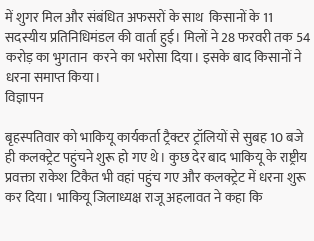में शुगर मिल और संबंधित अफसरों के साथ  किसानों के 11 सदस्यीय प्रतिनिधिमंडल की वार्ता हुई। मिलों ने 28 फरवरी तक 54 करोड़ का भुगतान  करने का भरोसा दिया। इसके बाद किसानों ने धरना समाप्त किया।
विज्ञापन

बृहस्पतिवार को भाकियू कार्यकर्ता ट्रैक्टर ट्रॉलियों से सुबह 10 बजे ही कलक्ट्रेट पहुंचने शुरू हो गए थे। कुछ देर बाद भाकियू के राष्ट्रीय प्रवक्ता राकेश टिकैत भी वहां पहुंच गए और कलक्ट्रेट में धरना शुरू कर दिया। भाकियू जिलाध्यक्ष राजू अहलावत ने कहा कि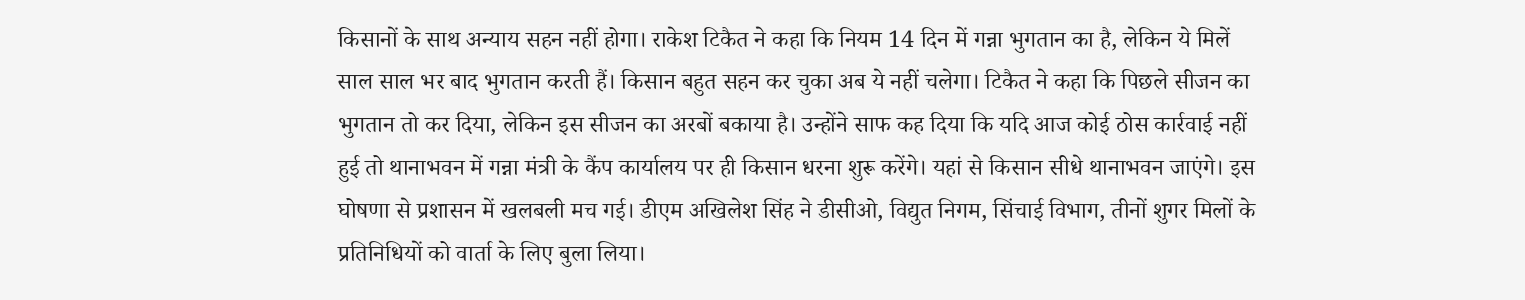किसानों के साथ अन्याय सहन नहीं होगा। राकेश टिकैत ने कहा कि नियम 14 दिन में गन्ना भुगतान का है, लेकिन ये मिलें साल साल भर बाद भुगतान करती हैं। किसान बहुत सहन कर चुका अब ये नहीं चलेगा। टिकैत ने कहा कि पिछले सीजन का भुगतान तो कर दिया, लेकिन इस सीजन का अरबों बकाया है। उन्होंने साफ कह दिया कि यदि आज कोई ठोस कार्रवाई नहीं हुई तो थानाभवन में गन्ना मंत्री के कैंप कार्यालय पर ही किसान धरना शुरू करेंगे। यहां से किसान सीधे थानाभवन जाएंगे। इस घोषणा से प्रशासन में खलबली मच गई। डीएम अखिलेश सिंह ने डीसीओ, विद्युत निगम, सिंचाई विभाग, तीनों शुगर मिलों के प्रतिनिधियों को वार्ता के लिए बुला लिया।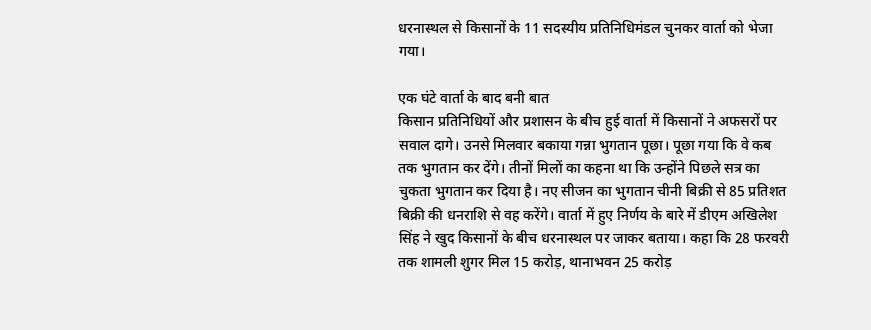धरनास्थल से किसानों के 11 सदस्यीय प्रतिनिधिमंडल चुनकर वार्ता को भेजा गया।

एक घंटे वार्ता के बाद बनी बात
किसान प्रतिनिधियों और प्रशासन के बीच हुई वार्ता में किसानों ने अफसरों पर सवाल दागे। उनसे मिलवार बकाया गन्ना भुगतान पूछा। पूछा गया कि वे कब तक भुगतान कर देंगे। तीनों मिलों का कहना था कि उन्होंने पिछले सत्र का चुकता भुगतान कर दिया है। नए सीजन का भुगतान चीनी बिक्री से 85 प्रतिशत बिक्री की धनराशि से वह करेंगे। वार्ता में हुए निर्णय के बारे में डीएम अखिलेश सिंह ने खुद किसानों के बीच धरनास्थल पर जाकर बताया। कहा कि 28 फरवरी तक शामली शुगर मिल 15 करोड़, थानाभवन 25 करोड़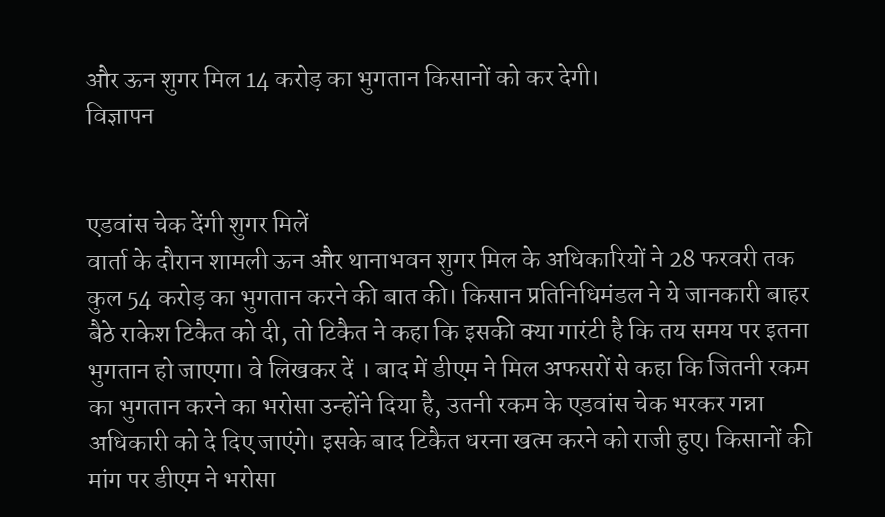और ऊन शुगर मिल 14 करोड़ का भुगतान किसानों को कर देगी।
विज्ञापन


एडवांस चेक देंगी शुगर मिलें
वार्ता के दौरान शामली ऊन और थानाभवन शुगर मिल के अधिकारियों ने 28 फरवरी तक कुल 54 करोड़ का भुगतान करने की बात की। किसान प्रतिनिधिमंडल ने ये जानकारी बाहर बैठे राकेश टिकैत को दी, तो टिकैत ने कहा कि इसकी क्या गारंटी है कि तय समय पर इतना भुगतान हो जाएगा। वे लिखकर दें । बाद में डीएम ने मिल अफसरों से कहा कि जितनी रकम का भुगतान करने का भरोसा उन्होंने दिया है, उतनी रकम के एडवांस चेक भरकर गन्ना अधिकारी को दे दिए जाएंगे। इसके बाद टिकैत धरना खत्म करने को राजी हुए। किसानों की मांग पर डीएम ने भरोसा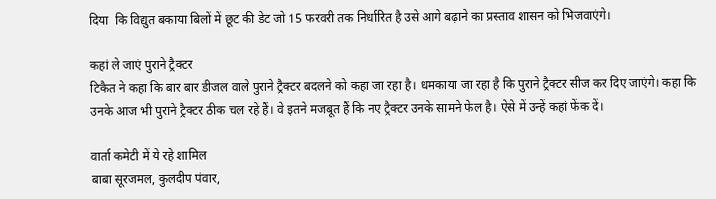दिया  कि विद्युत बकाया बिलों में छूट की डेट जो 15 फरवरी तक निर्धारित है उसे आगे बढ़ाने का प्रस्ताव शासन को भिजवाएंगे।

कहां ले जाएं पुराने ट्रैक्टर
टिकैत ने कहा कि बार बार डीजल वाले पुराने ट्रैक्टर बदलने को कहा जा रहा है। धमकाया जा रहा है कि पुराने ट्रैक्टर सीज कर दिए जाएंगे। कहा कि उनके आज भी पुराने ट्रैक्टर ठीक चल रहे हैं। वे इतने मजबूत हैं कि नए ट्रैक्टर उनके सामने फेल है। ऐसे में उन्हें कहां फेंक दें।

वार्ता कमेटी में ये रहे शामिल
बाबा सूरजमल, कुलदीप पंवार,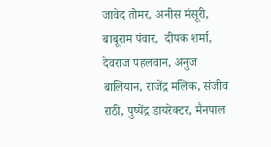जावेद तोमर, अनीस मंसूरी, बाबूराम पंवार,  दीपक शर्मा, देवराज पहलवान, अनुज बालियान, राजेंद्र मलिक, संजीव राठी, पुष्पेंद्र डायरेक्टर, मैनपाल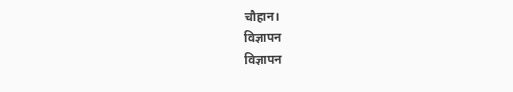चौहान।
विज्ञापन
विज्ञापन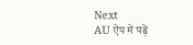Next
AU ऐप में पढ़ें